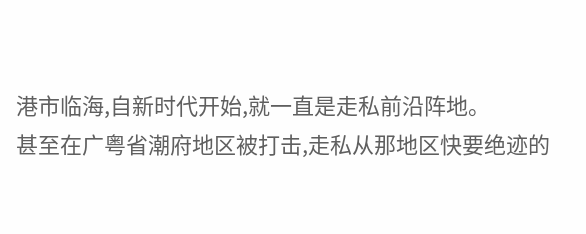港市临海,自新时代开始,就一直是走私前沿阵地。
甚至在广粤省潮府地区被打击,走私从那地区快要绝迹的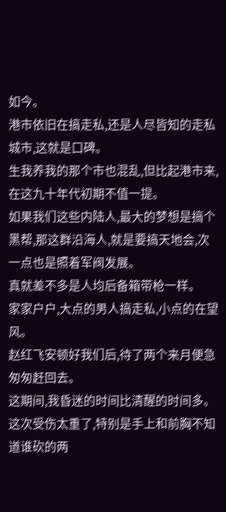如今。
港市依旧在搞走私,还是人尽皆知的走私城市,这就是口碑。
生我养我的那个市也混乱,但比起港市来,在这九十年代初期不值一提。
如果我们这些内陆人,最大的梦想是搞个黑帮,那这群沿海人,就是要搞天地会,次一点也是照着军阀发展。
真就差不多是人均后备箱带枪一样。
家家户户,大点的男人搞走私,小点的在望风。
赵红飞安顿好我们后,待了两个来月便急匆匆赶回去。
这期间,我昏迷的时间比清醒的时间多。
这次受伤太重了,特别是手上和前胸不知道谁砍的两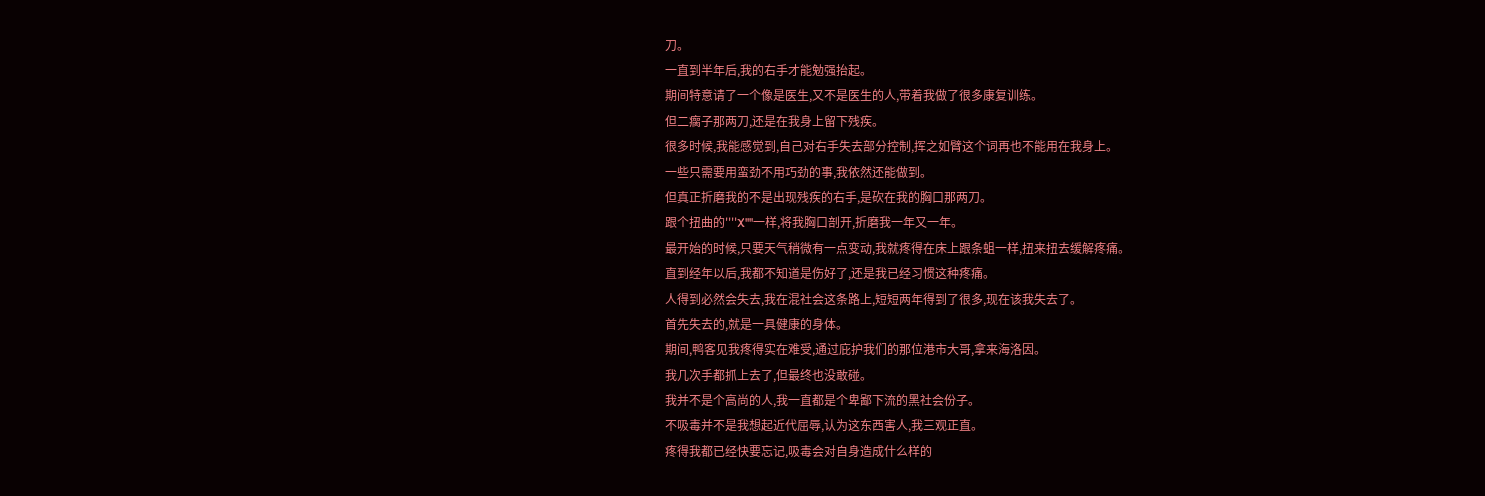刀。
一直到半年后,我的右手才能勉强抬起。
期间特意请了一个像是医生,又不是医生的人,带着我做了很多康复训练。
但二瘸子那两刀,还是在我身上留下残疾。
很多时候,我能感觉到,自己对右手失去部分控制,挥之如臂这个词再也不能用在我身上。
一些只需要用蛮劲不用巧劲的事,我依然还能做到。
但真正折磨我的不是出现残疾的右手,是砍在我的胸口那两刀。
跟个扭曲的''''X''''一样,将我胸口剖开,折磨我一年又一年。
最开始的时候,只要天气稍微有一点变动,我就疼得在床上跟条蛆一样,扭来扭去缓解疼痛。
直到经年以后,我都不知道是伤好了,还是我已经习惯这种疼痛。
人得到必然会失去,我在混社会这条路上,短短两年得到了很多,现在该我失去了。
首先失去的,就是一具健康的身体。
期间,鸭客见我疼得实在难受,通过庇护我们的那位港市大哥,拿来海洛因。
我几次手都抓上去了,但最终也没敢碰。
我并不是个高尚的人,我一直都是个卑鄙下流的黑社会份子。
不吸毒并不是我想起近代屈辱,认为这东西害人,我三观正直。
疼得我都已经快要忘记,吸毒会对自身造成什么样的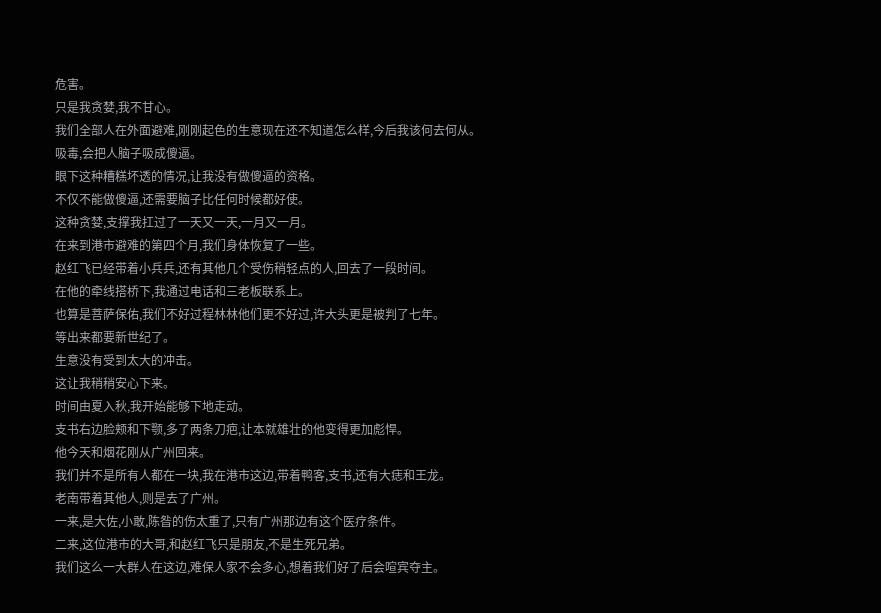危害。
只是我贪婪,我不甘心。
我们全部人在外面避难,刚刚起色的生意现在还不知道怎么样,今后我该何去何从。
吸毒,会把人脑子吸成傻逼。
眼下这种糟糕坏透的情况,让我没有做傻逼的资格。
不仅不能做傻逼,还需要脑子比任何时候都好使。
这种贪婪,支撑我扛过了一天又一天,一月又一月。
在来到港市避难的第四个月,我们身体恢复了一些。
赵红飞已经带着小兵兵,还有其他几个受伤稍轻点的人,回去了一段时间。
在他的牵线搭桥下,我通过电话和三老板联系上。
也算是菩萨保佑,我们不好过程林林他们更不好过,许大头更是被判了七年。
等出来都要新世纪了。
生意没有受到太大的冲击。
这让我稍稍安心下来。
时间由夏入秋,我开始能够下地走动。
支书右边脸颊和下颚,多了两条刀疤,让本就雄壮的他变得更加彪悍。
他今天和烟花刚从广州回来。
我们并不是所有人都在一块,我在港市这边,带着鸭客,支书,还有大痣和王龙。
老南带着其他人,则是去了广州。
一来,是大佐,小敢,陈昝的伤太重了,只有广州那边有这个医疗条件。
二来,这位港市的大哥,和赵红飞只是朋友,不是生死兄弟。
我们这么一大群人在这边,难保人家不会多心,想着我们好了后会喧宾夺主。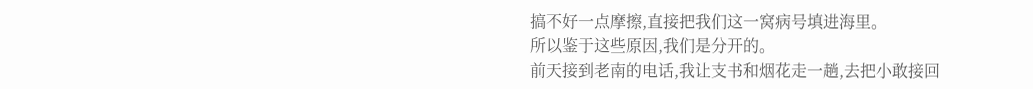搞不好一点摩擦,直接把我们这一窝病号填进海里。
所以鉴于这些原因,我们是分开的。
前天接到老南的电话,我让支书和烟花走一趟,去把小敢接回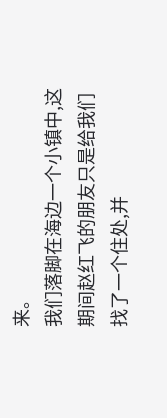来。
我们落脚在海边一个小镇中,这期间赵红飞的朋友只是给我们找了一个住处,并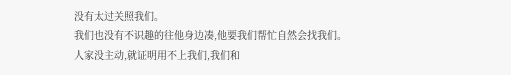没有太过关照我们。
我们也没有不识趣的往他身边凑,他要我们帮忙自然会找我们。
人家没主动,就证明用不上我们,我们和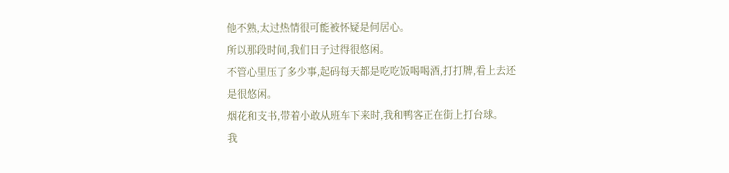他不熟,太过热情很可能被怀疑是何居心。
所以那段时间,我们日子过得很悠闲。
不管心里压了多少事,起码每天都是吃吃饭喝喝酒,打打牌,看上去还是很悠闲。
烟花和支书,带着小敢从班车下来时,我和鸭客正在街上打台球。
我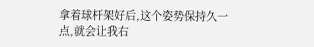拿着球杆架好后,这个姿势保持久一点,就会让我右